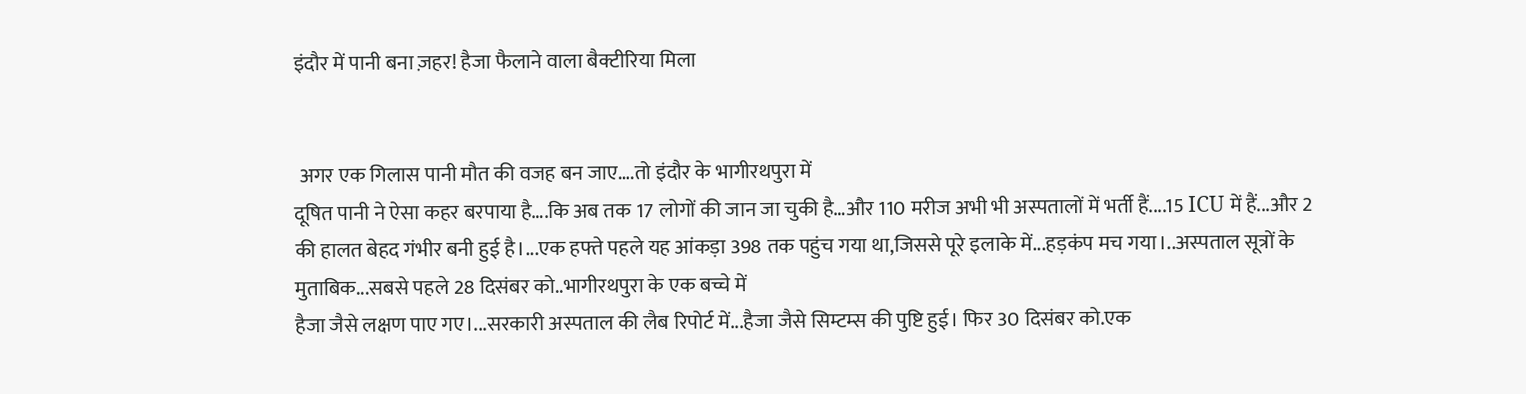इंदौर में पानी बना ज़हर! हैजा फैलाने वाला बैक्टीरिया मिला


 अगर एक गिलास पानी मौत की वजह बन जाए….तो इंदौर के भागीरथपुरा में
दूषित पानी ने ऐसा कहर बरपाया है….कि अब तक 17 लोगों की जान जा चुकी है…और 110 मरीज अभी भी अस्पतालों में भर्ती हैं....15 ICU में हैं...और 2 की हालत बेहद गंभीर बनी हुई है।...एक हफ्ते पहले यह आंकड़ा 398 तक पहुंच गया था,जिससे पूरे इलाके में...हड़कंप मच गया।..अस्पताल सूत्रों के मुताबिक...सबसे पहले 28 दिसंबर को..भागीरथपुरा के एक बच्चे में
हैजा जैसे लक्षण पाए गए।...सरकारी अस्पताल की लैब रिपोर्ट में...हैजा जैसे सिम्टम्स की पुष्टि हुई। फिर 30 दिसंबर को.एक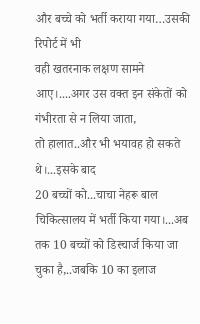और बच्चे को भर्ती कराया गया…उसकी रिपोर्ट में भी
वही खतरनाक लक्षण सामने आए।....अगर उस वक्त इन संकेतों को गंभीरता से न लिया जाता,
तो हालात..और भी भयावह हो सकते थे।...इसके बाद
20 बच्चों को...चाचा नेहरू बाल चिकित्सालय में भर्ती किया गया।...अब तक 10 बच्चों को डिस्चार्ज किया जा चुका है,..जबकि 10 का इलाज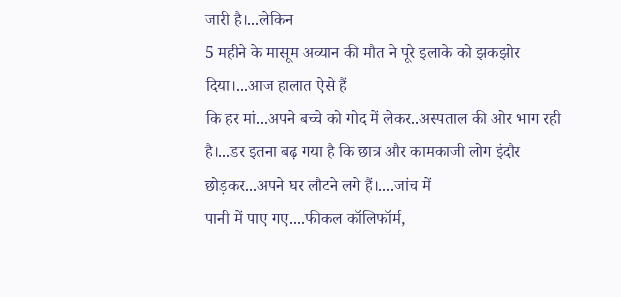जारी है।...लेकिन
5 महीने के मासूम अव्यान की मौत ने पूरे इलाके को झकझोर दिया।...आज हालात ऐसे हैं
कि हर मां...अपने बच्चे को गोद में लेकर..अस्पताल की ओर भाग रही है।...डर इतना बढ़ गया है कि छात्र और कामकाजी लोग इंदौर छोड़कर...अपने घर लौटने लगे हैं।....जांच में
पानी में पाए गए....फीकल कॉलिफॉर्म,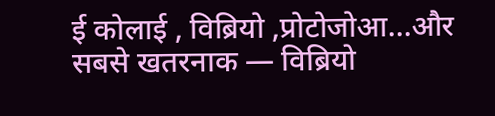ई कोलाई , विब्रियो ,प्रोटोजोआ...और सबसे खतरनाक — विब्रियो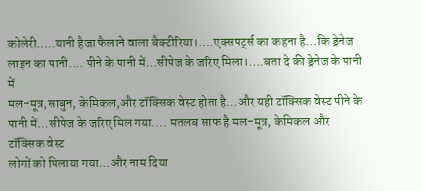कोलेरी…..यानी हैजा फैलाने वाला बैक्टीरिया।….एक्सपर्ट्स का कहना है…कि ड्रेनेज लाइन का पानी.... पीने के पानी में…सीपेज के जरिए मिला।….बता दे की ड्रेनेज के पानी में
मल-मूत्र,साबुन, केमिकल,और टॉक्सिक वेस्ट होता है…और यही टॉक्सिक वेस्ट पीने के पानी में…सीपेज के जरिए मिल गया.... मतलब साफ है मल-मूत्र, केमिकल और टॉक्सिक वेस्ट
लोगों को पिलाया गया…और नाम दिया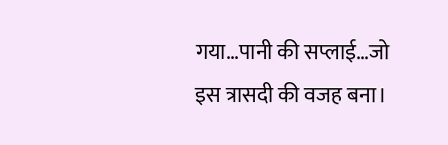गया…पानी की सप्लाई…जो इस त्रासदी की वजह बना।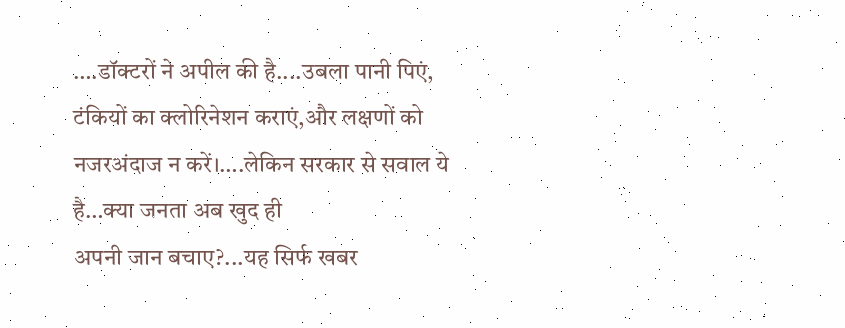….डॉक्टरों ने अपील की है....उबला पानी पिएं, टंकियों का क्लोरिनेशन कराएं,और लक्षणों को नजरअंदाज न करें।….लेकिन सरकार से सवाल ये है…क्या जनता अब खुद ही
अपनी जान बचाए?...यह सिर्फ खबर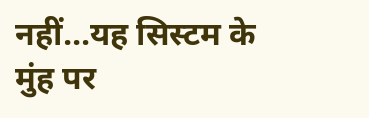नहीं…यह सिस्टम के मुंह पर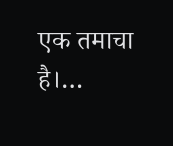एक तमाचा है।…